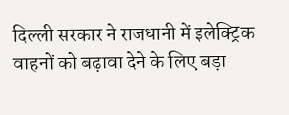दिल्ली सरकार ने राजधानी में इलेक्ट्रिक वाहनों को बढ़ावा देने के लिए बड़ा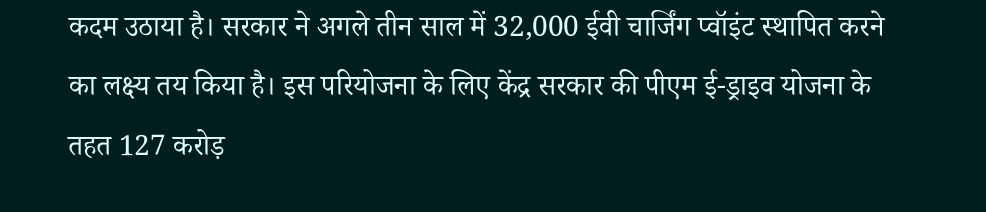कदम उठाया है। सरकार ने अगले तीन साल में 32,000 ईवी चार्जिंग प्वॉइंट स्थापित करने का लक्ष्य तय किया है। इस परियोजना के लिए केंद्र सरकार की पीएम ई-ड्राइव योजना के तहत 127 करोड़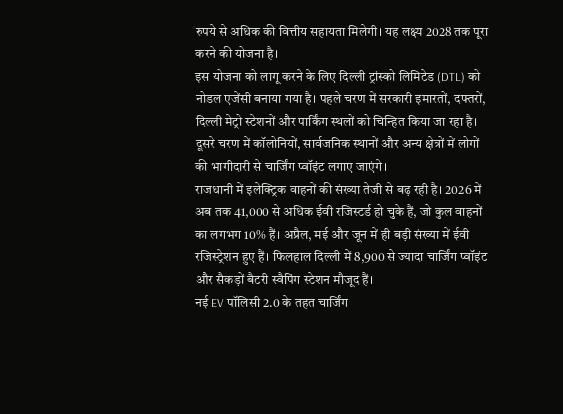रुपये से अधिक की वित्तीय सहायता मिलेगी। यह लक्ष्य 2028 तक पूरा करने की योजना है।
इस योजना को लागू करने के लिए दिल्ली ट्रांस्को लिमिटेड (DTL) को नोडल एजेंसी बनाया गया है। पहले चरण में सरकारी इमारतों, दफ्तरों, दिल्ली मेट्रो स्टेशनों और पार्किंग स्थलों को चिन्हित किया जा रहा है। दूसरे चरण में कॉलोनियों, सार्वजनिक स्थानों और अन्य क्षेत्रों में लोगों की भागीदारी से चार्जिंग प्वॉइंट लगाए जाएंगे।
राजधानी में इलेक्ट्रिक वाहनों की संख्या तेजी से बढ़ रही है। 2026 में अब तक 41,000 से अधिक ईवी रजिस्टर्ड हो चुके हैं, जो कुल वाहनों का लगभग 10% हैं। अप्रैल, मई और जून में ही बड़ी संख्या में ईवी रजिस्ट्रेशन हुए हैं। फिलहाल दिल्ली में 8,900 से ज्यादा चार्जिंग प्वॉइंट और सैकड़ों बैटरी स्वैपिंग स्टेशन मौजूद हैं।
नई EV पॉलिसी 2.0 के तहत चार्जिंग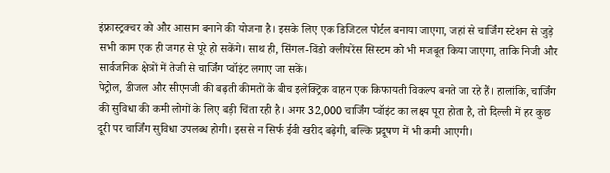इंफ्रास्ट्रक्चर को और आसान बनाने की योजना है। इसके लिए एक डिजिटल पोर्टल बनाया जाएगा, जहां से चार्जिंग स्टेशन से जुड़े सभी काम एक ही जगह से पूरे हो सकेंगे। साथ ही, सिंगल-विंडो क्लीयरेंस सिस्टम को भी मजबूत किया जाएगा, ताकि निजी और सार्वजनिक क्षेत्रों में तेजी से चार्जिंग प्वॉइंट लगाए जा सकें।
पेट्रोल, डीजल और सीएनजी की बढ़ती कीमतों के बीच इलेक्ट्रिक वाहन एक किफायती विकल्प बनते जा रहे हैं। हालांकि, चार्जिंग की सुविधा की कमी लोगों के लिए बड़ी चिंता रही है। अगर 32,000 चार्जिंग प्वॉइंट का लक्ष्य पूरा होता है, तो दिल्ली में हर कुछ दूरी पर चार्जिंग सुविधा उपलब्ध होगी। इससे न सिर्फ ईवी खरीद बढ़ेगी, बल्कि प्रदूषण में भी कमी आएगी।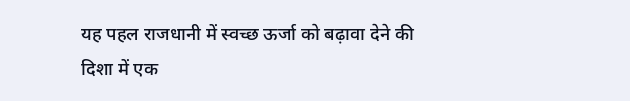यह पहल राजधानी में स्वच्छ ऊर्जा को बढ़ावा देने की दिशा में एक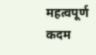महत्वपूर्ण कदम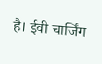है। ईवी चार्जिंग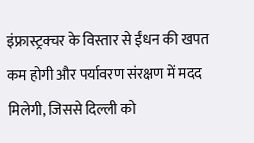इंफ्रास्ट्रक्चर के विस्तार से ईंधन की खपत कम होगी और पर्यावरण संरक्षण में मदद मिलेगी, जिससे दिल्ली को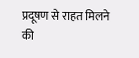प्रदूषण से राहत मिलने की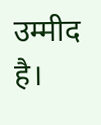उम्मीद है।